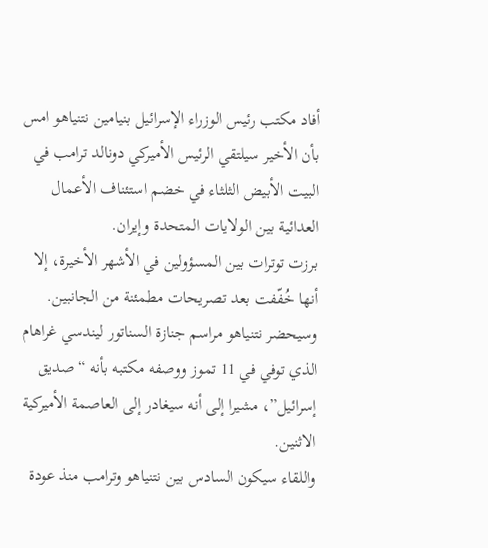أفاد مكتب رئيس الوزراء الإسرائيل بنيامين نتنياهو امس بأن الأخير سيلتقي الرئيس الأميركي دونالد ترامب في البيت الأبيض الثلثاء في خضم استئناف الأعمال العدائية بين الولايات المتحدة وإيران.
برزت توترات بين المسؤولين في الأشهر الأخيرة، إلا أنها خُفّفت بعد تصريحات مطمئنة من الجانبين.
وسيحضر نتنياهو مراسم جنازة السناتور ليندسي غراهام الذي توفي في 11 تموز ووصفه مكتبه بأنه “صديق إسرائيل”، مشيرا إلى أنه سيغادر إلى العاصمة الأميركية الاثنين.
واللقاء سيكون السادس بين نتنياهو وترامب منذ عودة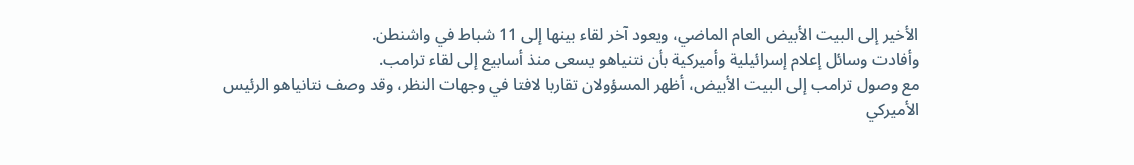الأخير إلى البيت الأبيض العام الماضي، ويعود آخر لقاء بينها إلى 11 شباط في واشنطن.
وأفادت وسائل إعلام إسرائيلية وأميركية بأن نتنياهو يسعى منذ أسابيع إلى لقاء ترامب.
مع وصول ترامب إلى البيت الأبيض، أظهر المسؤولان تقاربا لافتا في وجهات النظر، وقد وصف نتانياهو الرئيس الأميركي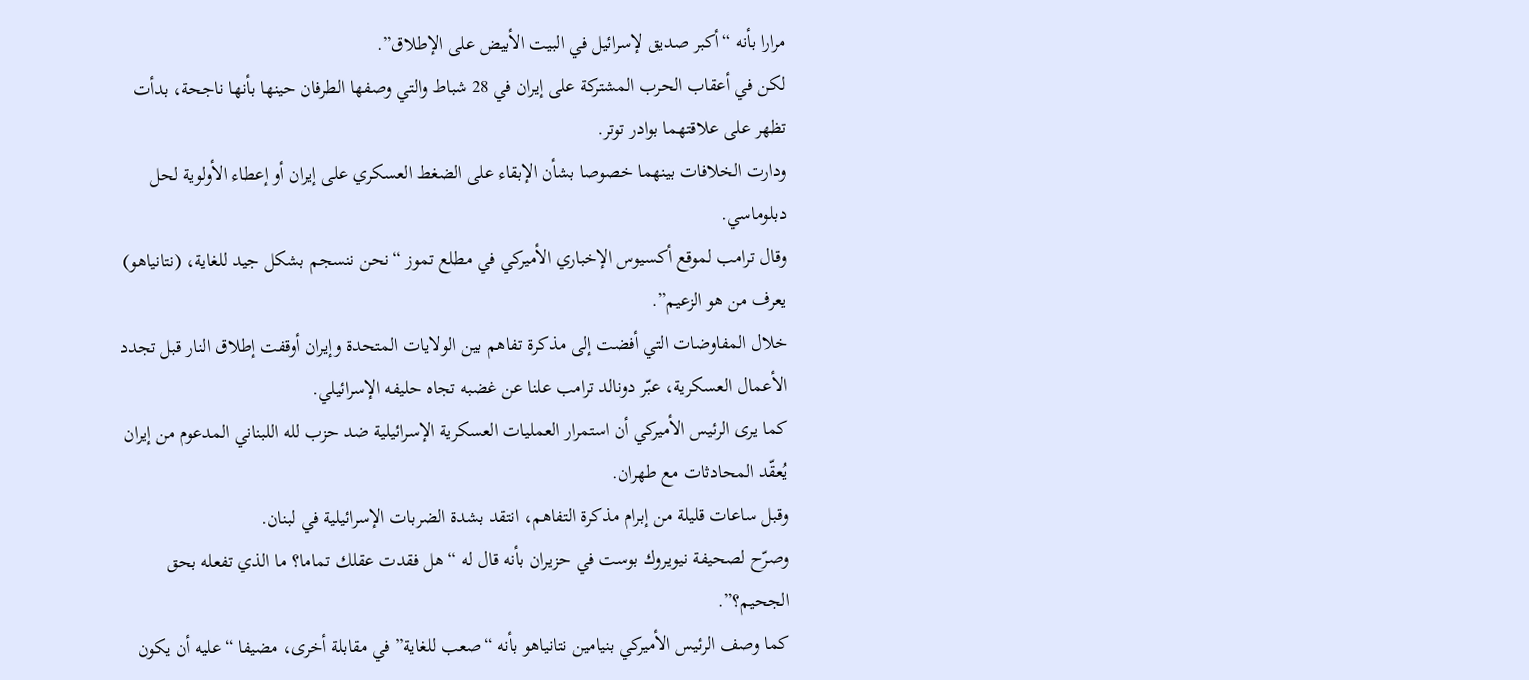مرارا بأنه “أكبر صديق لإسرائيل في البيت الأبيض على الإطلاق”.
لكن في أعقاب الحرب المشتركة على إيران في 28 شباط والتي وصفها الطرفان حينها بأنها ناجحة، بدأت تظهر على علاقتهما بوادر توتر.
ودارت الخلافات بينهما خصوصا بشأن الإبقاء على الضغط العسكري على إيران أو إعطاء الأولوية لحل دبلوماسي.
وقال ترامب لموقع أكسيوس الإخباري الأميركي في مطلع تموز “نحن ننسجم بشكل جيد للغاية، (نتانياهو) يعرف من هو الزعيم”.
خلال المفاوضات التي أفضت إلى مذكرة تفاهم بين الولايات المتحدة وإيران أوقفت إطلاق النار قبل تجدد الأعمال العسكرية، عبّر دونالد ترامب علنا عن غضبه تجاه حليفه الإسرائيلي.
كما يرى الرئيس الأميركي أن استمرار العمليات العسكرية الإسرائيلية ضد حزب لله اللبناني المدعوم من إيران يُعقّد المحادثات مع طهران.
وقبل ساعات قليلة من إبرام مذكرة التفاهم، انتقد بشدة الضربات الإسرائيلية في لبنان.
وصرّح لصحيفة نيويروك بوست في حزيران بأنه قال له “هل فقدت عقلك تماما؟ ما الذي تفعله بحق الجحيم؟”.
كما وصف الرئيس الأميركي بنيامين نتانياهو بأنه “صعب للغاية” في مقابلة أخرى، مضيفا “عليه أن يكون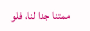ممتنا جدا لنا، فلو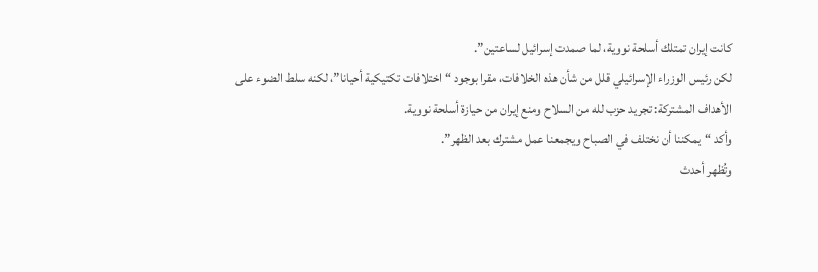كانت إيران تمتلك أسلحة نووية، لما صمدت إسرائيل لساعتين”.
لكن رئيس الوزراء الإسرائيلي قلل من شأن هذه الخلافات، مقرا بوجود “اختلافات تكتيكية أحيانا”، لكنه سلط الضوء على الأهداف المشتركة: تجريد حزب لله من السلاح ومنع إيران من حيازة أسلحة نووية.
وأكد “يمكننا أن نختلف في الصباح ويجمعنا عمل مشترك بعد الظهر”.
وتُظهر أحدث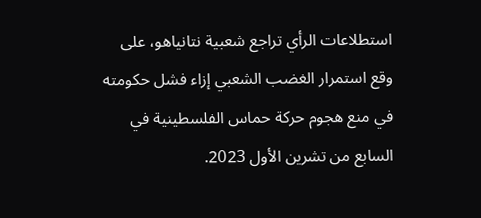استطلاعات الرأي تراجع شعبية نتانياهو، على وقع استمرار الغضب الشعبي إزاء فشل حكومته في منع هجوم حركة حماس الفلسطينية في السابع من تشرين الأول 2023.